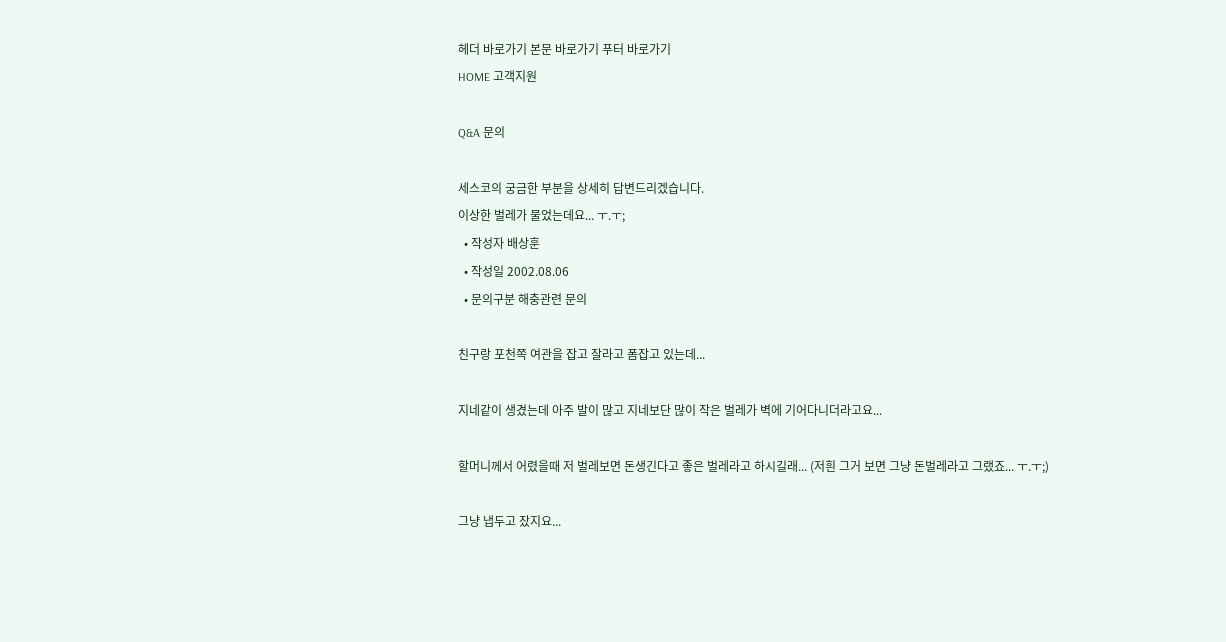헤더 바로가기 본문 바로가기 푸터 바로가기
HOME 고객지원

Q&A 문의

세스코의 궁금한 부분을 상세히 답변드리겠습니다.
이상한 벌레가 물었는데요... ㅜ.ㅜ;
  • 작성자 배상훈
  • 작성일 2002.08.06
  • 문의구분 해충관련 문의

친구랑 포천쪽 여관을 잡고 잘라고 폼잡고 있는데...

지네같이 생겼는데 아주 발이 많고 지네보단 많이 작은 벌레가 벽에 기어다니더라고요...

할머니께서 어렸을때 저 벌레보면 돈생긴다고 좋은 벌레라고 하시길래... (저흰 그거 보면 그냥 돈벌레라고 그랬죠... ㅜ.ㅜ;)

그냥 냅두고 잤지요...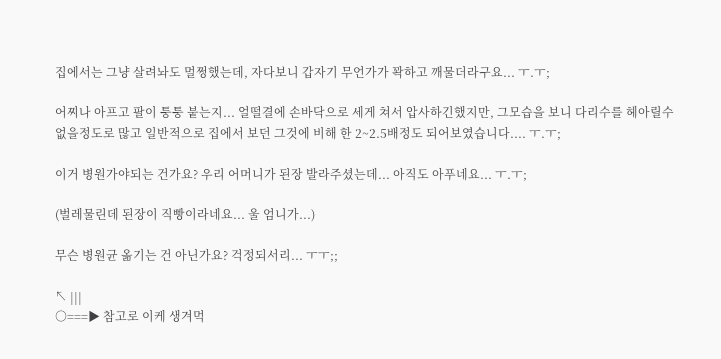집에서는 그냥 살려놔도 멀쩡했는데, 자다보니 갑자기 무언가가 꽉하고 깨물더라구요... ㅜ.ㅜ;

어찌나 아프고 팔이 퉁퉁 붙는지... 얼떨결에 손바닥으로 세게 쳐서 압사하긴했지만, 그모습을 보니 다리수를 헤아릴수 없을정도로 많고 일반적으로 집에서 보던 그것에 비해 한 2~2.5배정도 되어보였습니다.... ㅜ.ㅜ;

이거 병원가야되는 건가요? 우리 어머니가 된장 발라주셨는데... 아직도 아푸네요... ㅜ.ㅜ;

(벌레물린데 된장이 직빵이라네요... 울 엄니가...)

무슨 병원균 옮기는 건 아닌가요? 걱정되서리... ㅜㅜ;;

↖ |||
○===▶ 참고로 이케 생겨먹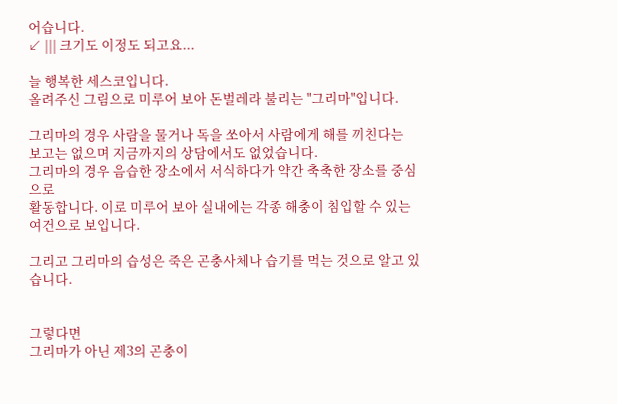어습니다.
↙ ||| 크기도 이정도 되고요...

늘 행복한 세스코입니다.
올려주신 그림으로 미루어 보아 돈벌레라 불리는 "그리마"입니다.

그리마의 경우 사람을 물거나 독을 쏘아서 사람에게 해를 끼친다는
보고는 없으며 지금까지의 상담에서도 없었습니다.
그리마의 경우 음습한 장소에서 서식하다가 약간 축축한 장소를 중심으로
활동합니다. 이로 미루어 보아 실내에는 각종 해충이 침입할 수 있는
여건으로 보입니다.

그리고 그리마의 습성은 죽은 곤충사체나 습기를 먹는 것으로 알고 있습니다.


그렇다면
그리마가 아닌 제3의 곤충이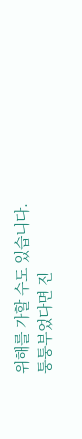위해를 가할 수도 있습니다.
퉁퉁부었다면 진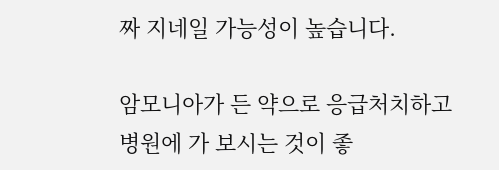짜 지네일 가능성이 높습니다.

암모니아가 든 약으로 응급처치하고 병원에 가 보시는 것이 좋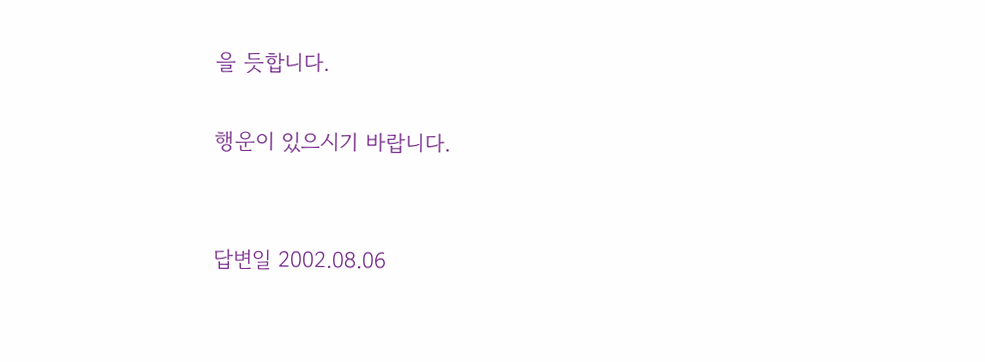을 듯합니다.

행운이 있으시기 바랍니다.


답변일 2002.08.06